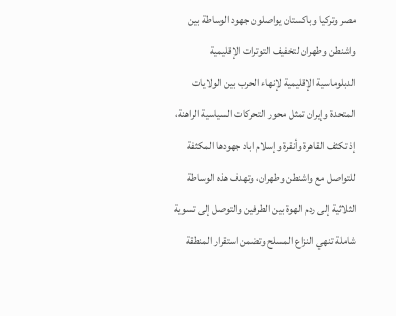مصر وتركيا وباكستان يواصلون جهود الوساطة بين واشنطن وطهران لتخفيف التوترات الإقليمية
الدبلوماسية الإقليمية لإنهاء الحرب بين الولايات المتحدة وإيران تمثل محور التحركات السياسية الراهنة، إذ تكثف القاهرة وأنقرة وإسلام اباد جهودها المكثفة للتواصل مع واشنطن وطهران، وتهدف هذه الوساطة الثلاثية إلى ردم الهوة بين الطرفين والتوصل إلى تسوية شاملة تنهي النزاع المسلح وتضمن استقرار المنطقة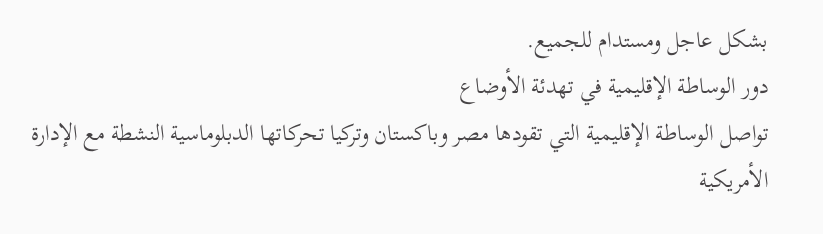بشكل عاجل ومستدام للجميع.
دور الوساطة الإقليمية في تهدئة الأوضاع
تواصل الوساطة الإقليمية التي تقودها مصر وباكستان وتركيا تحركاتها الدبلوماسية النشطة مع الإدارة الأمريكية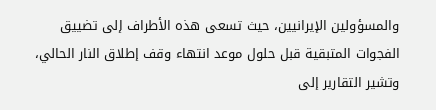والمسؤولين الإيرانيين، حيث تسعى هذه الأطراف إلى تضييق الفجوات المتبقية قبل حلول موعد انتهاء وقف إطلاق النار الحالي، وتشير التقارير إلى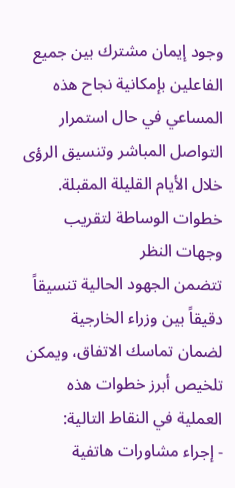وجود إيمان مشترك بين جميع الفاعلين بإمكانية نجاح هذه المساعي في حال استمرار التواصل المباشر وتنسيق الرؤى خلال الأيام القليلة المقبلة.
خطوات الوساطة لتقريب وجهات النظر
تتضمن الجهود الحالية تنسيقاً دقيقاً بين وزراء الخارجية لضمان تماسك الاتفاق، ويمكن تلخيص أبرز خطوات هذه العملية في النقاط التالية:
- إجراء مشاورات هاتفية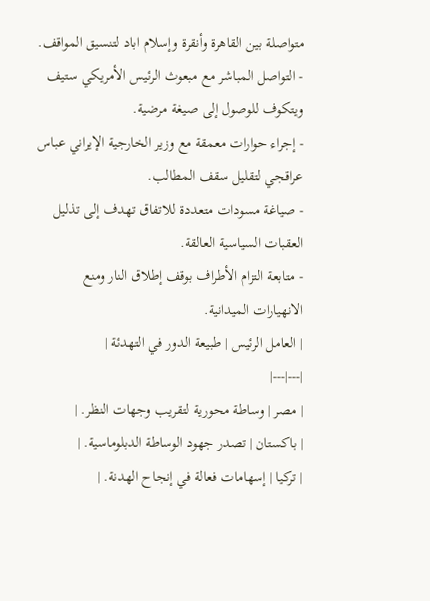متواصلة بين القاهرة وأنقرة وإسلام اباد لتنسيق المواقف.
- التواصل المباشر مع مبعوث الرئيس الأمريكي ستيف ويتكوف للوصول إلى صيغة مرضية.
- إجراء حوارات معمقة مع وزير الخارجية الإيراني عباس عراقجي لتقليل سقف المطالب.
- صياغة مسودات متعددة للاتفاق تهدف إلى تذليل العقبات السياسية العالقة.
- متابعة التزام الأطراف بوقف إطلاق النار ومنع الانهيارات الميدانية.
| العامل الرئيس | طبيعة الدور في التهدئة |
|---|---|
| مصر | وساطة محورية لتقريب وجهات النظر. |
| باكستان | تصدر جهود الوساطة الدبلوماسية. |
| تركيا | إسهامات فعالة في إنجاح الهدنة. |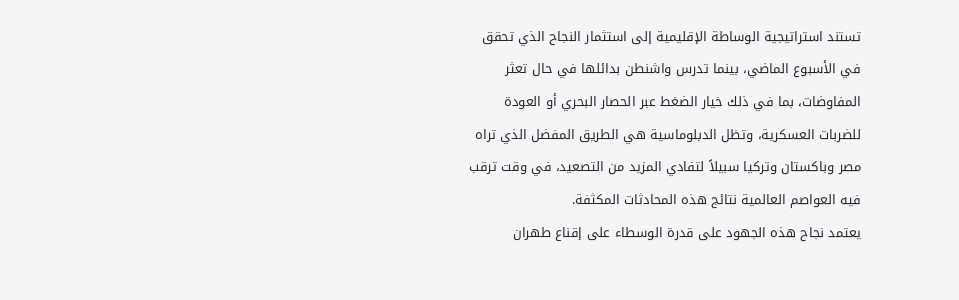تستند استراتيجية الوساطة الإقليمية إلى استثمار النجاح الذي تحقق في الأسبوع الماضي، بينما تدرس واشنطن بدائلها في حال تعثر المفاوضات، بما في ذلك خيار الضغط عبر الحصار البحري أو العودة للضربات العسكرية، وتظل الدبلوماسية هي الطريق المفضل الذي تراه مصر وباكستان وتركيا سبيلاً لتفادي المزيد من التصعيد، في وقت ترقب فيه العواصم العالمية نتائج هذه المحادثات المكثفة.
يعتمد نجاح هذه الجهود على قدرة الوسطاء على إقناع طهران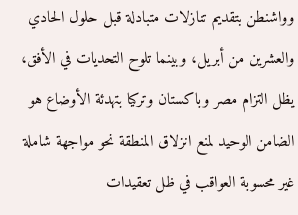وواشنطن بتقديم تنازلات متبادلة قبل حلول الحادي والعشرين من أبريل، وبينما تلوح التحديات في الأفق، يظل التزام مصر وباكستان وتركيا بتهدئة الأوضاع هو الضامن الوحيد لمنع انزلاق المنطقة نحو مواجهة شاملة غير محسوبة العواقب في ظل تعقيدات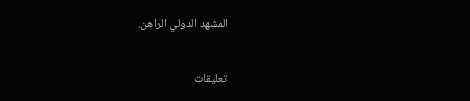المشهد الدولي الراهن.

تعليقات